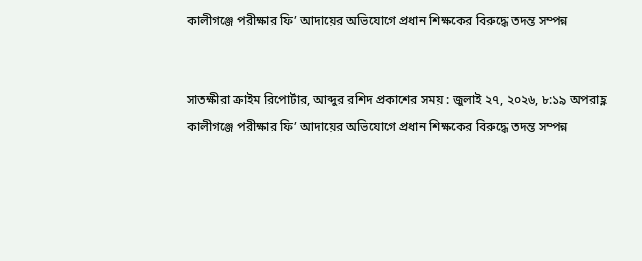কালীগঞ্জে পরীক্ষার ফি’ আদায়ের অভিযোগে প্রধান শিক্ষকের বিরুদ্ধে তদন্ত সম্পন্ন


সাতক্ষীরা ক্রাইম রিপোর্টার, আব্দুর রশিদ প্রকাশের সময় : জুলাই ২৭, ২০২৬, ৮:১৯ অপরাহ্ণ
কালীগঞ্জে পরীক্ষার ফি’ আদায়ের অভিযোগে প্রধান শিক্ষকের বিরুদ্ধে তদন্ত সম্পন্ন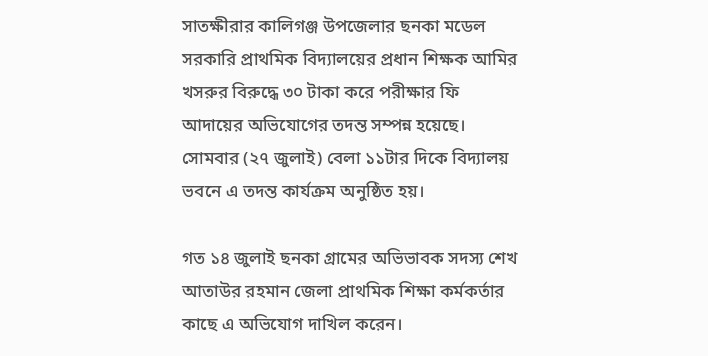সাতক্ষীরার কালিগঞ্জ উপজেলার ছনকা মডেল সরকারি প্রাথমিক বিদ্যালয়ের প্রধান শিক্ষক আমির খসরুর বিরুদ্ধে ৩০ টাকা করে পরীক্ষার ফি আদায়ের অভিযোগের তদন্ত সম্পন্ন হয়েছে। সোমবার (২৭ জুলাই) বেলা ১১টার দিকে বিদ্যালয় ভবনে এ তদন্ত কার্যক্রম অনুষ্ঠিত হয়।

গত ১৪ জুলাই ছনকা গ্রামের অভিভাবক সদস্য শেখ আতাউর রহমান জেলা প্রাথমিক শিক্ষা কর্মকর্তার কাছে এ অভিযোগ দাখিল করেন।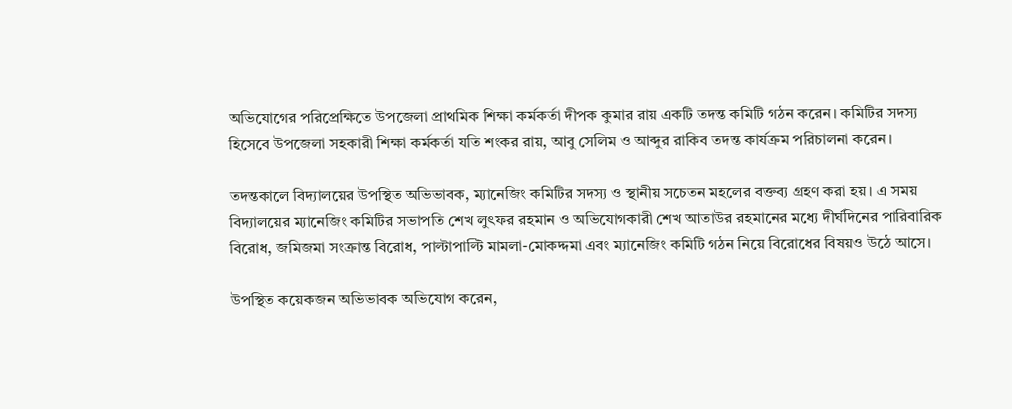অভিযোগের পরিপ্রেক্ষিতে উপজেলা প্রাথমিক শিক্ষা কর্মকর্তা দীপক কুমার রায় একটি তদন্ত কমিটি গঠন করেন। কমিটির সদস্য হিসেবে উপজেলা সহকারী শিক্ষা কর্মকর্তা যতি শংকর রায়, আবু সেলিম ও আব্দুর রাকিব তদন্ত কার্যক্রম পরিচালনা করেন।

তদন্তকালে বিদ্যালয়ের উপস্থিত অভিভাবক, ম্যানেজিং কমিটির সদস্য ও স্থানীয় সচেতন মহলের বক্তব্য গ্রহণ করা হয়। এ সময় বিদ্যালয়ের ম্যানেজিং কমিটির সভাপতি শেখ লুৎফর রহমান ও অভিযোগকারী শেখ আতাউর রহমানের মধ্যে দীর্ঘদিনের পারিবারিক বিরোধ, জমিজমা সংক্রান্ত বিরোধ, পাল্টাপাল্টি মামলা-মোকদ্দমা এবং ম্যানেজিং কমিটি গঠন নিয়ে বিরোধের বিষয়ও উঠে আসে।

উপস্থিত কয়েকজন অভিভাবক অভিযোগ করেন,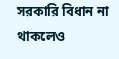সরকারি বিধান না থাকলেও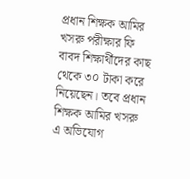প্রধান শিক্ষক আমির খসরু পরীক্ষার ফি বাবদ শিক্ষার্থীদের কাছ থেকে ৩০ টাকা করে নিয়েছেন। তবে প্রধান শিক্ষক আমির খসরু এ অভিযোগ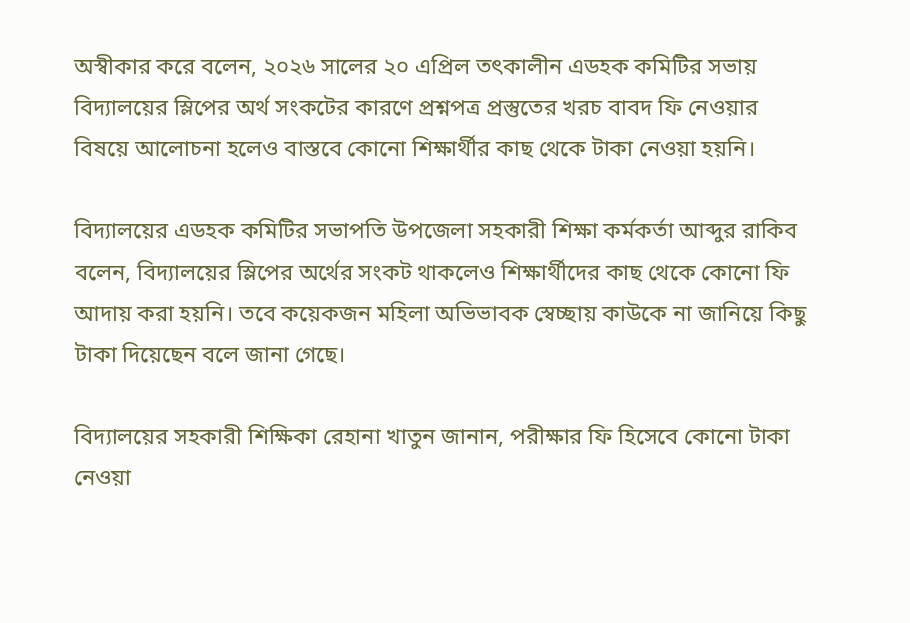অস্বীকার করে বলেন, ২০২৬ সালের ২০ এপ্রিল তৎকালীন এডহক কমিটির সভায় বিদ্যালয়ের স্লিপের অর্থ সংকটের কারণে প্রশ্নপত্র প্রস্তুতের খরচ বাবদ ফি নেওয়ার বিষয়ে আলোচনা হলেও বাস্তবে কোনো শিক্ষার্থীর কাছ থেকে টাকা নেওয়া হয়নি।

বিদ্যালয়ের এডহক কমিটির সভাপতি উপজেলা সহকারী শিক্ষা কর্মকর্তা আব্দুর রাকিব বলেন, বিদ্যালয়ের স্লিপের অর্থের সংকট থাকলেও শিক্ষার্থীদের কাছ থেকে কোনো ফি আদায় করা হয়নি। তবে কয়েকজন মহিলা অভিভাবক স্বেচ্ছায় কাউকে না জানিয়ে কিছু টাকা দিয়েছেন বলে জানা গেছে।

বিদ্যালয়ের সহকারী শিক্ষিকা রেহানা খাতুন জানান, পরীক্ষার ফি হিসেবে কোনো টাকা নেওয়া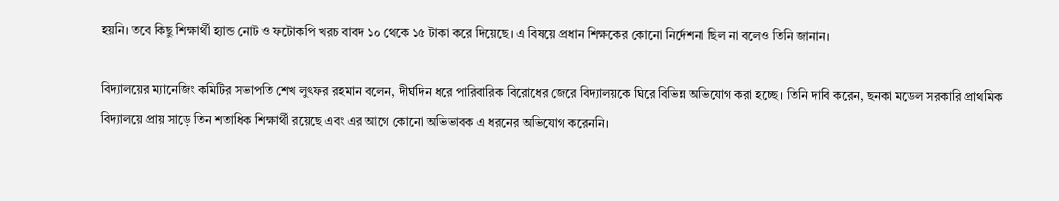হয়নি। তবে কিছু শিক্ষার্থী হ্যান্ড নোট ও ফটোকপি খরচ বাবদ ১০ থেকে ১৫ টাকা করে দিয়েছে। এ বিষয়ে প্রধান শিক্ষকের কোনো নির্দেশনা ছিল না বলেও তিনি জানান।

বিদ্যালয়ের ম্যানেজিং কমিটির সভাপতি শেখ লুৎফর রহমান বলেন, দীর্ঘদিন ধরে পারিবারিক বিরোধের জেরে বিদ্যালয়কে ঘিরে বিভিন্ন অভিযোগ করা হচ্ছে। তিনি দাবি করেন, ছনকা মডেল সরকারি প্রাথমিক বিদ্যালয়ে প্রায় সাড়ে তিন শতাধিক শিক্ষার্থী রয়েছে এবং এর আগে কোনো অভিভাবক এ ধরনের অভিযোগ করেননি।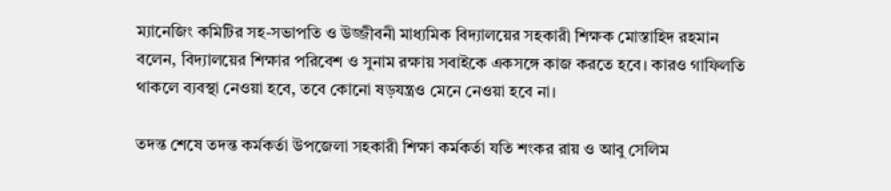ম্যানেজিং কমিটির সহ-সভাপতি ও উজ্জীবনী মাধ্যমিক বিদ্যালয়ের সহকারী শিক্ষক মোস্তাহিদ রহমান বলেন, বিদ্যালয়ের শিক্ষার পরিবেশ ও সুনাম রক্ষায় সবাইকে একসঙ্গে কাজ করতে হবে। কারও গাফিলতি থাকলে ব্যবস্থা নেওয়া হবে, তবে কোনো ষড়যন্ত্রও মেনে নেওয়া হবে না।

তদন্ত শেষে তদন্ত কর্মকর্তা উপজেলা সহকারী শিক্ষা কর্মকর্তা যতি শংকর রায় ও আবু সেলিম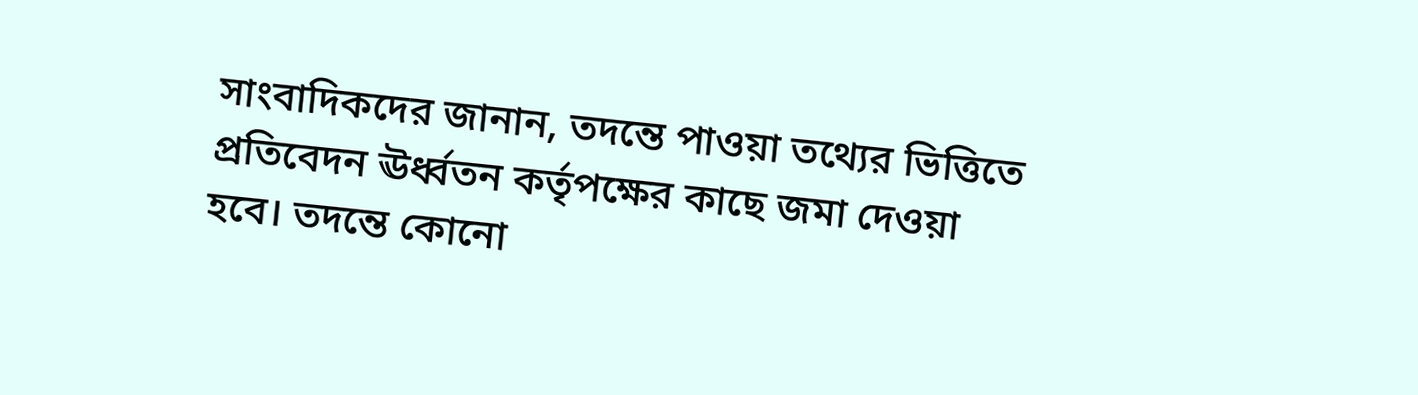সাংবাদিকদের জানান, তদন্তে পাওয়া তথ্যের ভিত্তিতে প্রতিবেদন ঊর্ধ্বতন কর্তৃপক্ষের কাছে জমা দেওয়া হবে। তদন্তে কোনো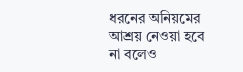ধরনের অনিয়মের আশ্রয় নেওয়া হবে না বলেও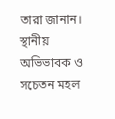তারা জানান। স্থানীয় অভিভাবক ও সচেতন মহল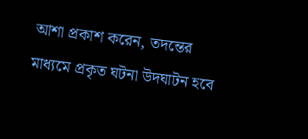আশা প্রকাশ করেন, তদন্তের মাধ্যমে প্রকৃত ঘটনা উদঘাটন হবে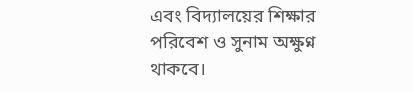এবং বিদ্যালয়ের শিক্ষার পরিবেশ ও সুনাম অক্ষুণ্ন থাকবে।